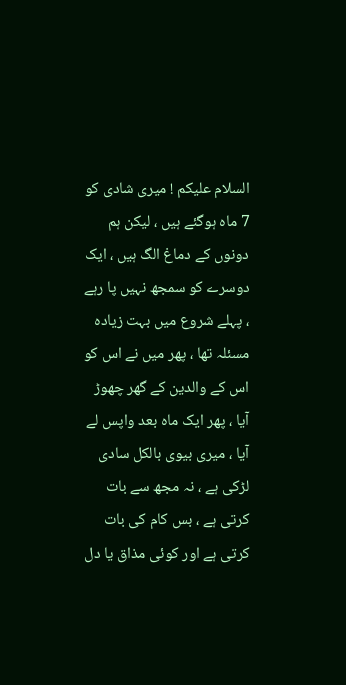السلام علیکم ! میری شادی کو 7 ماہ ہوگئے ہیں ، لیکن ہم دونوں کے دماغ الگ ہیں ، ایک دوسرے کو سمجھ نہیں پا رہے ، پہلے شروع میں بہت زیادہ مسئلہ تھا ، پھر میں نے اس کو اس کے والدین کے گھر چھوڑ آیا ، پھر ایک ماہ بعد واپس لے آیا ، میری بیوی بالکل سادی لڑکی ہے ، نہ مجھ سے بات کرتی ہے ، بس کام کی بات کرتی ہے اور کوئی مذاق یا دل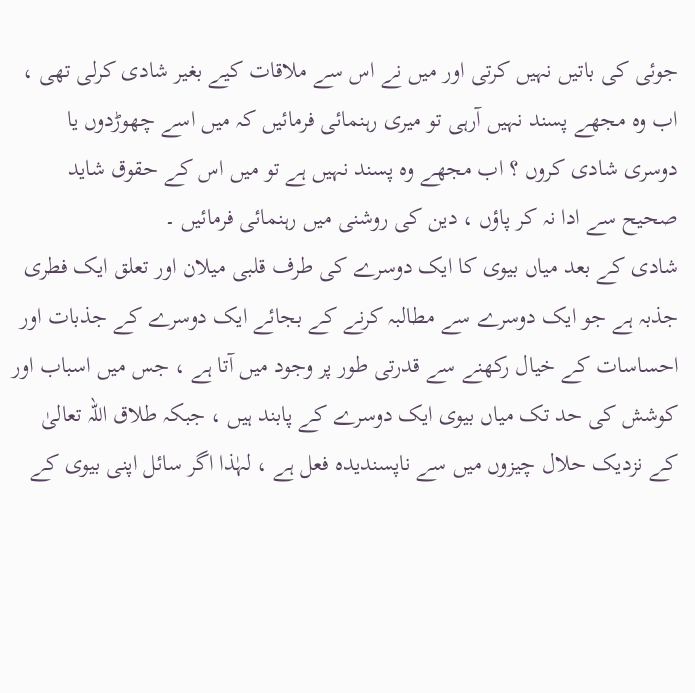جوئی کی باتیں نہیں کرتی اور میں نے اس سے ملاقات کیے بغیر شادی کرلی تھی ، اب وہ مجھے پسند نہیں آرہی تو میری رہنمائی فرمائیں کہ میں اسے چھوڑدوں یا دوسری شادی کروں ؟ اب مجھے وہ پسند نہیں ہے تو میں اس کے حقوق شاید صحیح سے ادا نہ کر پاؤں ، دین کی روشنی میں رہنمائی فرمائیں ۔
شادی کے بعد میاں بیوی کا ایک دوسرے کی طرف قلبی میلان اور تعلق ایک فطری جذبہ ہے جو ایک دوسرے سے مطالبہ کرنے کے بجائے ایک دوسرے کے جذبات اور احساسات کے خیال رکھنے سے قدرتی طور پر وجود میں آتا ہے ، جس میں اسباب اور کوشش کی حد تک میاں بیوی ایک دوسرے کے پابند ہیں ، جبکہ طلاق اللہ تعالیٰ کے نزدیک حلال چیزوں میں سے ناپسندیدہ فعل ہے ، لہٰذا اگر سائل اپنی بیوی کے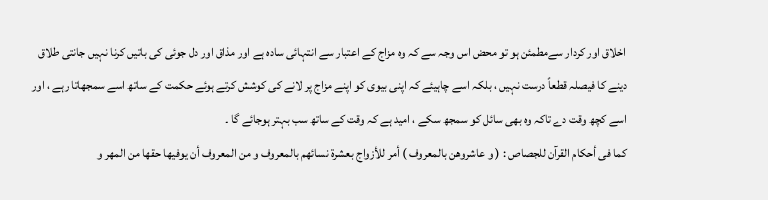اخلاق اور کردار سےمطمئن ہو تو محض اس وجہ سے کہ وہ مزاج کے اعتبار سے انتہائی سادہ ہے اور مذاق اور دل جوئی کی باتیں کرنا نہیں جانتی طلاق دینے کا فیصلہ قطعاً درست نہیں ، بلکہ اسے چاہیئے کہ اپنی بیوی کو اپنے مزاج پر لانے کی کوشش کرتے ہوئے حکمت کے ساتھ اسے سمجھاتا رہے ، اور اسے کچھ وقت دے تاکہ وہ بھی سائل کو سمجھ سکے ، امید ہے کہ وقت کے ساتھ سب بہتر ہوجائے گا ۔
کما فی أحکام القرآن للجصاص : ( و عاشروهن بالمعروف ) أمر للأزواج بعشرة نسائهم بالمعروف و من المعروف أن يوفيها حقها من المهر و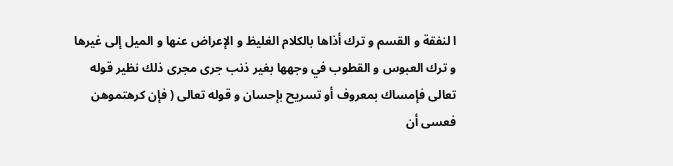ا لنفقة و القسم و ترك أذاها بالكلام الغليظ و الإعراض عنها و الميل إلى غيرها و ترك العبوس و القطوب في وجهها بغير ذنب جرى مجرى ذلك نظير قوله تعالى فإمساك بمعروف أو تسريح بإحسان و قوله تعالى ( فإن كرهتموهن فعسى أن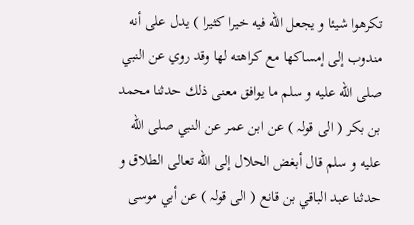تكرهوا شيئا و يجعل الله فيه خيرا كثيرا ) يدل على أنه مندوب إلى إمساكها مع كراهته لها وقد روي عن النبي صلى الله عليه و سلم ما يوافق معنى ذلك حدثنا محمد بن بكر ( الی قولہ ) عن ابن عمر عن النبي صلى الله عليه و سلم قال أبغض الحلال إلى الله تعالى الطلاق و حدثنا عبد الباقي بن قانع ( الی قولہ ) عن أبي موسى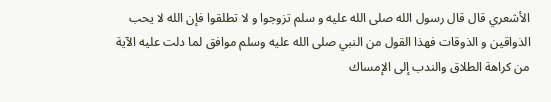الأشعري قال قال رسول الله صلى الله عليه و سلم تزوجوا و لا تطلقوا فإن الله لا يحب الذواقين و الذوقات فهذا القول من النبي صلى الله عليه وسلم موافق لما دلت عليه الآية من كراهة الطلاق والندب إلى الإمساك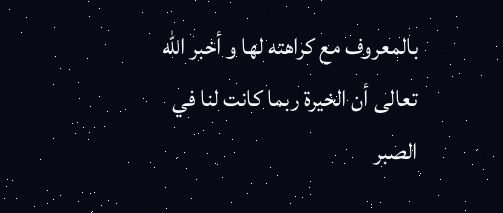بالمعروف مع كراهته لها و أخبر الله تعالى أن الخيرة ربما كانت لنا في الصبر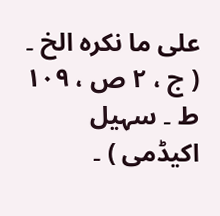على ما نكره الخ ۔ ( ج ، ۲ ص ، ۱۰۹ ط ۔ سہیل اکیڈمی ) ۔